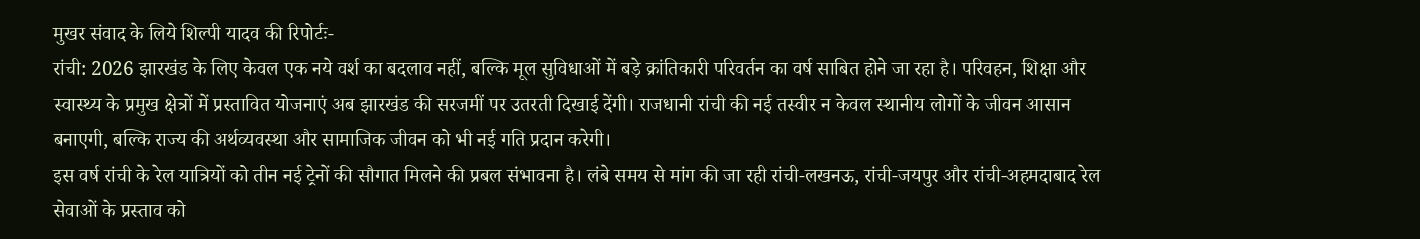मुखर संवाद के लिये शिल्पी यादव की रिपोर्टः-
रांची: 2026 झारखंड के लिए केवल एक नये वर्श का बदलाव नहीं, बल्कि मूल सुविधाओं में बड़े क्रांतिकारी परिवर्तन का वर्ष साबित होने जा रहा है। परिवहन, शिक्षा और स्वास्थ्य के प्रमुख क्षेत्रों में प्रस्तावित योजनाएं अब झारखंड की सरजमीं पर उतरती दिखाई देंगी। राजधानी रांची की नई तस्वीर न केवल स्थानीय लोगों के जीवन आसान बनाएगी, बल्कि राज्य की अर्थव्यवस्था और सामाजिक जीवन को भी नई गति प्रदान करेगी।
इस वर्ष रांची के रेल यात्रियों को तीन नई ट्रेनों की सौगात मिलने की प्रबल संभावना है। लंबे समय से मांग की जा रही रांची-लखनऊ, रांची-जयपुर और रांची-अहमदाबाद रेल सेवाओं के प्रस्ताव को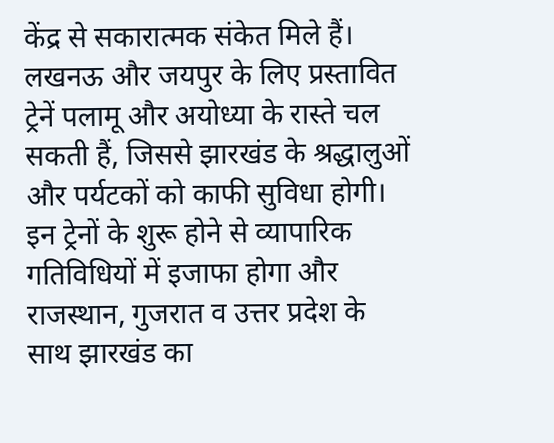केंद्र से सकारात्मक संकेत मिले हैं। लखनऊ और जयपुर के लिए प्रस्तावित ट्रेनें पलामू और अयोध्या के रास्ते चल सकती हैं, जिससे झारखंड के श्रद्धालुओं और पर्यटकों को काफी सुविधा होगी। इन ट्रेनों के शुरू होने से व्यापारिक गतिविधियों में इजाफा होगा और राजस्थान, गुजरात व उत्तर प्रदेश के साथ झारखंड का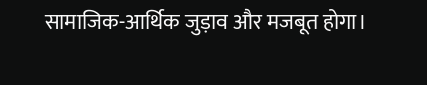सामाजिक-आर्थिक जुड़ाव और मजबूत होगा।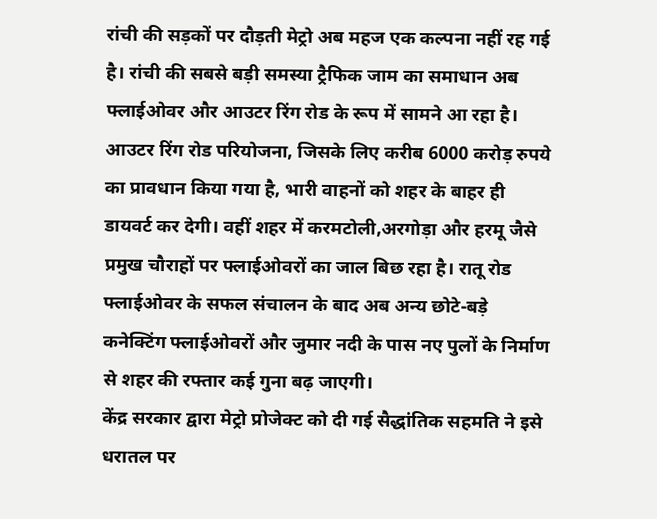रांची की सड़कों पर दौड़ती मेट्रो अब महज एक कल्पना नहीं रह गई है। रांची की सबसे बड़ी समस्या ट्रैफिक जाम का समाधान अब फ्लाईओवर और आउटर रिंग रोड के रूप में सामने आ रहा है। आउटर रिंग रोड परियोजना, जिसके लिए करीब 6000 करोड़ रुपये का प्रावधान किया गया है, भारी वाहनों को शहर के बाहर ही डायवर्ट कर देगी। वहीं शहर में करमटोली,अरगोड़ा और हरमू जैसे प्रमुख चौराहों पर फ्लाईओवरों का जाल बिछ रहा है। रातू रोड फ्लाईओवर के सफल संचालन के बाद अब अन्य छोटे-बड़े कनेक्टिंग फ्लाईओवरों और जुमार नदी के पास नए पुलों के निर्माण से शहर की रफ्तार कई गुना बढ़ जाएगी।
केंद्र सरकार द्वारा मेट्रो प्रोजेक्ट को दी गई सैद्धांतिक सहमति ने इसे धरातल पर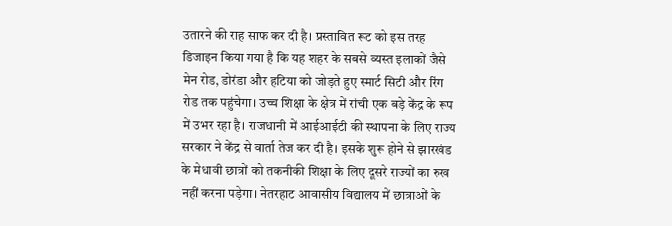उतारने की राह साफ कर दी है। प्रस्तावित रूट को इस तरह डिजाइन किया गया है कि यह शहर के सबसे व्यस्त इलाकों जैसे मेन रोड, डोरंडा और हटिया को जोड़ते हुए स्मार्ट सिटी और रिंग रोड तक पहुंचेगा। उच्च शिक्षा के क्षेत्र में रांची एक बड़े केंद्र के रूप में उभर रहा है। राजधानी में आईआईटी की स्थापना के लिए राज्य सरकार ने केंद्र से वार्ता तेज कर दी है। इसके शुरू होने से झारखंड के मेधावी छात्रों को तकनीकी शिक्षा के लिए दूसरे राज्यों का रुख नहीं करना पड़ेगा। नेतरहाट आवासीय विद्यालय में छात्राओं के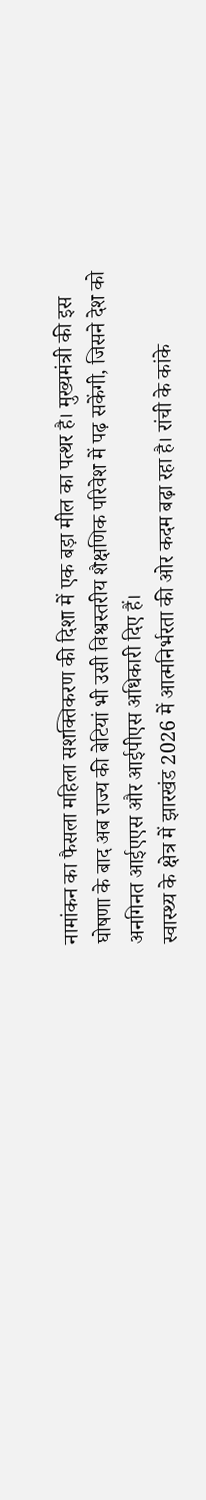नामांकन का फैसला महिला सशक्तिकरण की दिशा में एक बड़ा मील का पत्थर है। मुख्यमंत्री की इस घोषणा के बाद अब राज्य की बेटियां भी उसी विश्वस्तरीय शैक्षणिक परिवेश में पढ़ सकेंगी, जिसने देश को अनगिनत आईएएस और आईपीएस अधिकारी दिए हैं।
स्वास्थ्य के क्षेत्र में झारखंड 2026 में आत्मनिर्भरता की ओर कदम बढ़ा रहा है। रांची के कांके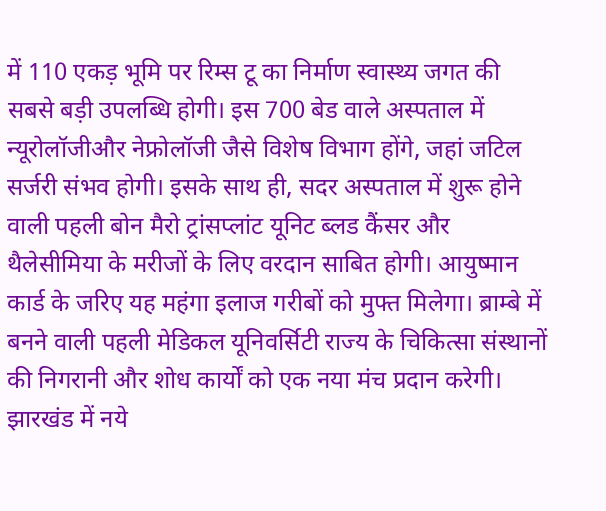में 110 एकड़ भूमि पर रिम्स टू का निर्माण स्वास्थ्य जगत की सबसे बड़ी उपलब्धि होगी। इस 700 बेड वाले अस्पताल में न्यूरोलॉजीऔर नेफ्रोलॉजी जैसे विशेष विभाग होंगे, जहां जटिल सर्जरी संभव होगी। इसके साथ ही, सदर अस्पताल में शुरू होने वाली पहली बोन मैरो ट्रांसप्लांट यूनिट ब्लड कैंसर और थैलेसीमिया के मरीजों के लिए वरदान साबित होगी। आयुष्मान कार्ड के जरिए यह महंगा इलाज गरीबों को मुफ्त मिलेगा। ब्राम्बे में बनने वाली पहली मेडिकल यूनिवर्सिटी राज्य के चिकित्सा संस्थानों की निगरानी और शोध कार्यों को एक नया मंच प्रदान करेगी। झारखंड में नये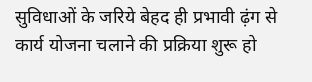सुविधाओं के जरिये बेहद ही प्रभावी ढ़ंग से कार्य योजना चलाने की प्रक्रिया शुरू हो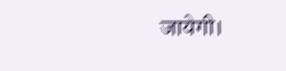जायेगी।